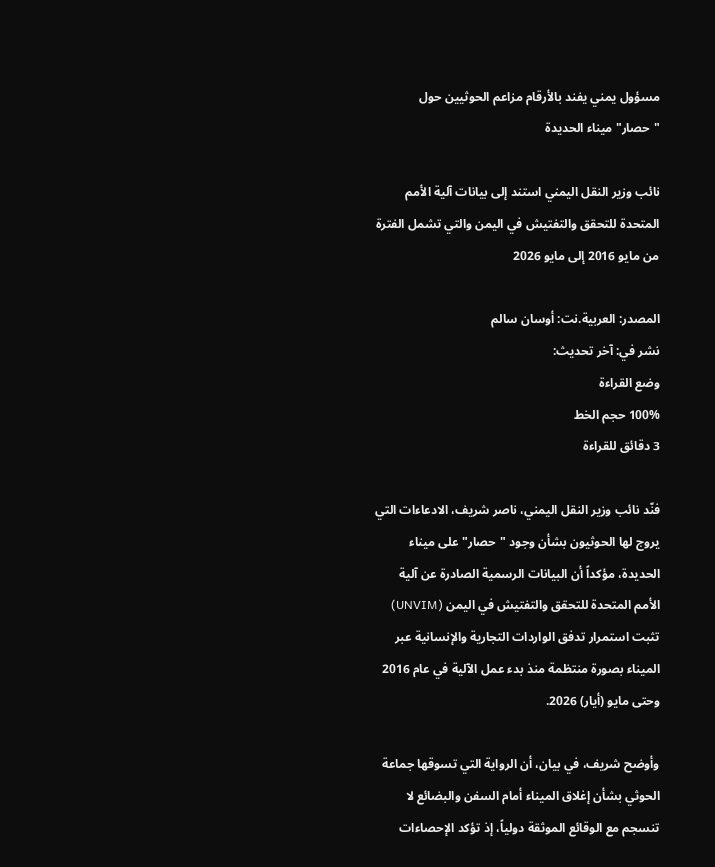مسؤول يمني يفند بالأرقام مزاعم الحوثيين حول "حصار" ميناء الحديدة

نائب وزير النقل اليمني استند إلى بيانات آلية الأمم المتحدة للتحقق والتفتيش في اليمن والتي تشمل الفترة من مايو 2016 إلى مايو 2026

المصدر: العربية.نت: أوسان سالم
نشر في: آخر تحديث:
وضع القراءة
100% حجم الخط
3 دقائق للقراءة

فنّد نائب وزير النقل اليمني، ناصر شريف، الادعاءات التي يروج لها الحوثيون بشأن وجود "حصار" على ميناء الحديدة، مؤكداً أن البيانات الرسمية الصادرة عن آلية الأمم المتحدة للتحقق والتفتيش في اليمن (UNVIM) تثبت استمرار تدفق الواردات التجارية والإنسانية عبر الميناء بصورة منتظمة منذ بدء عمل الآلية في عام 2016 وحتى مايو (أيار) 2026.

وأوضح شريف، في بيان، أن الرواية التي تسوقها جماعة الحوثي بشأن إغلاق الميناء أمام السفن والبضائع لا تنسجم مع الوقائع الموثقة دولياً، إذ تؤكد الإحصاءات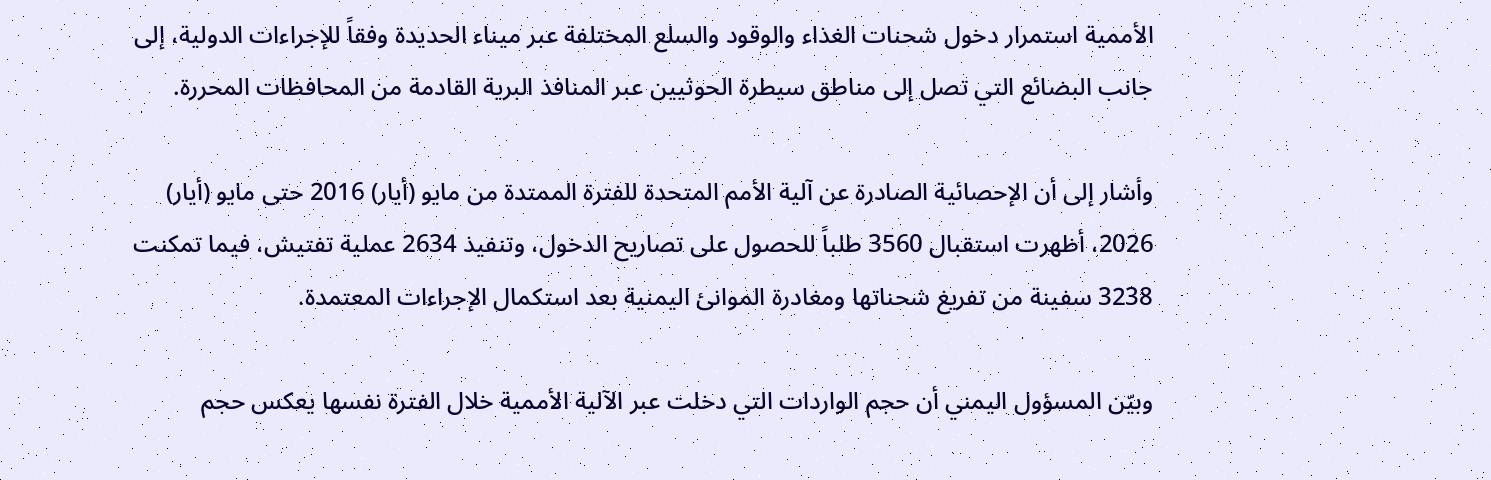الأممية استمرار دخول شحنات الغذاء والوقود والسلع المختلفة عبر ميناء الحديدة وفقاً للإجراءات الدولية، إلى جانب البضائع التي تصل إلى مناطق سيطرة الحوثيين عبر المنافذ البرية القادمة من المحافظات المحررة.

وأشار إلى أن الإحصائية الصادرة عن آلية الأمم المتحدة للفترة الممتدة من مايو (أيار) 2016 حتى مايو (أيار) 2026، أظهرت استقبال 3560 طلباً للحصول على تصاريح الدخول، وتنفيذ 2634 عملية تفتيش، فيما تمكنت 3238 سفينة من تفريغ شحناتها ومغادرة الموانئ اليمنية بعد استكمال الإجراءات المعتمدة.

وبيّن المسؤول اليمني أن حجم الواردات التي دخلت عبر الآلية الأممية خلال الفترة نفسها يعكس حجم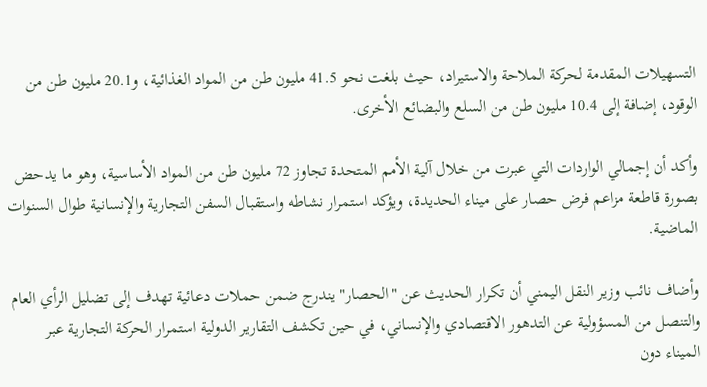التسهيلات المقدمة لحركة الملاحة والاستيراد، حيث بلغت نحو 41.5 مليون طن من المواد الغذائية، و20.1 مليون طن من الوقود، إضافة إلى 10.4 مليون طن من السلع والبضائع الأخرى.

وأكد أن إجمالي الواردات التي عبرت من خلال آلية الأمم المتحدة تجاوز 72 مليون طن من المواد الأساسية، وهو ما يدحض بصورة قاطعة مزاعم فرض حصار على ميناء الحديدة، ويؤكد استمرار نشاطه واستقبال السفن التجارية والإنسانية طوال السنوات الماضية.

وأضاف نائب وزير النقل اليمني أن تكرار الحديث عن "الحصار" يندرج ضمن حملات دعائية تهدف إلى تضليل الرأي العام والتنصل من المسؤولية عن التدهور الاقتصادي والإنساني، في حين تكشف التقارير الدولية استمرار الحركة التجارية عبر الميناء دون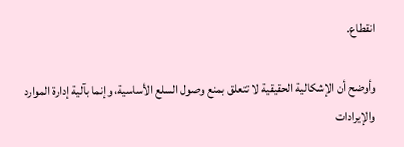انقطاع.

وأوضح أن الإشكالية الحقيقية لا تتعلق بمنع وصول السلع الأساسية، وإنما بآلية إدارة الموارد والإيرادات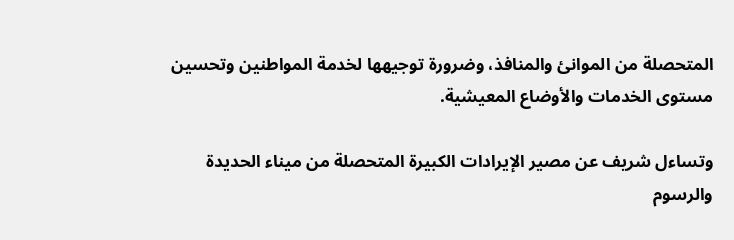المتحصلة من الموانئ والمنافذ، وضرورة توجيهها لخدمة المواطنين وتحسين مستوى الخدمات والأوضاع المعيشية.

وتساءل شريف عن مصير الإيرادات الكبيرة المتحصلة من ميناء الحديدة والرسوم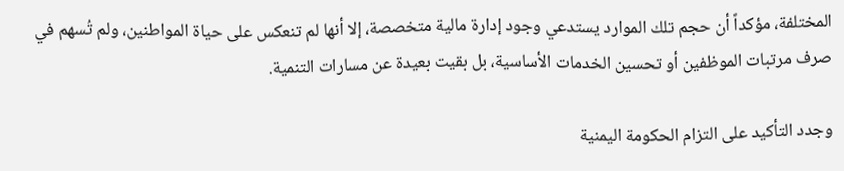المختلفة، مؤكداً أن حجم تلك الموارد يستدعي وجود إدارة مالية متخصصة، إلا أنها لم تنعكس على حياة المواطنين، ولم تُسهم في صرف مرتبات الموظفين أو تحسين الخدمات الأساسية، بل بقيت بعيدة عن مسارات التنمية.

وجدد التأكيد على التزام الحكومة اليمنية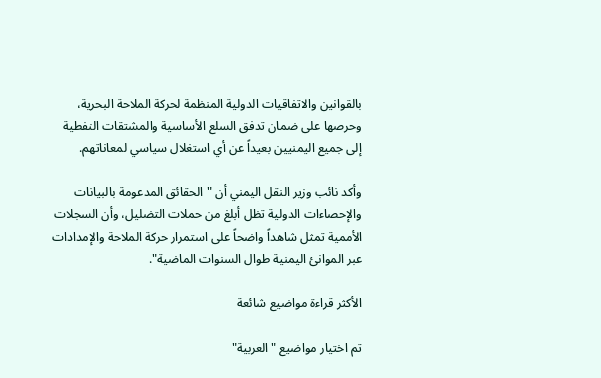بالقوانين والاتفاقيات الدولية المنظمة لحركة الملاحة البحرية، وحرصها على ضمان تدفق السلع الأساسية والمشتقات النفطية إلى جميع اليمنيين بعيداً عن أي استغلال سياسي لمعاناتهم.

وأكد نائب وزير النقل اليمني أن "الحقائق المدعومة بالبيانات والإحصاءات الدولية تظل أبلغ من حملات التضليل، وأن السجلات الأممية تمثل شاهداً واضحاً على استمرار حركة الملاحة والإمدادات عبر الموانئ اليمنية طوال السنوات الماضية".

الأكثر قراءة مواضيع شائعة

تم اختيار مواضيع "العربية"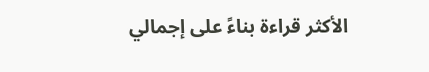الأكثر قراءة بناءً على إجمالي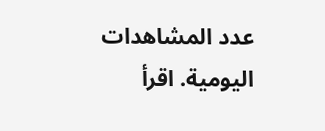عدد المشاهدات اليومية. اقرأ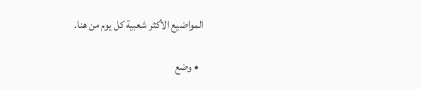المواضيع الأكثر شعبية كل يوم من هنا.

  • وضع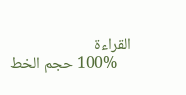القراءة
    100% حجم الخط